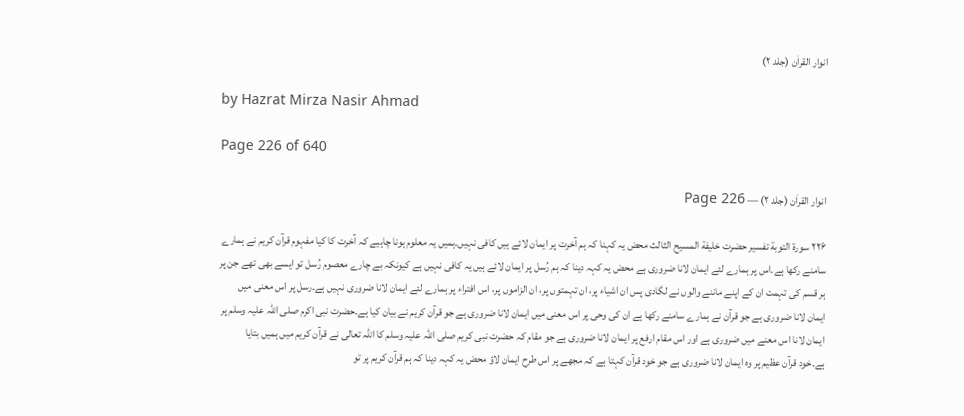انوار القراٰن (جلد ۲)

by Hazrat Mirza Nasir Ahmad

Page 226 of 640

انوار القراٰن (جلد ۲) — Page 226

۲۲۶ سورة التوبة تفسیر حضرت خلیفة المسیح الثالث محض یہ کہنا کہ ہم آخرت پر ایمان لائے ہیں کافی نہیں۔ہمیں یہ معلوم ہونا چاہیے کہ آخرت کا کیا مفہوم قرآن کریم نے ہمارے سامنے رکھا ہے۔اس پر ہمارے لئے ایمان لانا ضروری ہے محض یہ کہہ دینا کہ ہم رُسل پر ایمان لائے ہیں یہ کافی نہیں ہے کیونکہ بے چارے معصوم رُسل تو ایسے بھی تھے جن پر ہر قسم کی تہمت ان کے اپنے ماننے والوں نے لگادی پس ان اشیاء پر، ان تہمتوں پر، ان الزاموں پر، اس افتراء پر ہمارے لئے ایمان لانا ضروری نہیں ہے۔رسل پر اس معنی میں ایمان لانا ضروری ہے جو قرآن نے ہمارے سامنے رکھا ہے ان کی وحی پر اس معنی میں ایمان لانا ضروری ہے جو قرآن کریم نے بیان کیا ہے۔حضرت نبی اکرم صلی اللہ علیہ وسلم پر ایمان لانا اس معنے میں ضروری ہے اور اس مقام ارفع پر ایمان لانا ضروری ہے جو مقام کہ حضرت نبی کریم صلی اللہ علیہ وسلم کا اللہ تعالی نے قرآن کریم میں ہمیں بتایا ہے۔خود قرآن عظیم پر وہ ایمان لانا ضروری ہے جو خود قرآن کہتا ہے کہ مجھے پر اس طرح ایمان لاؤ محض یہ کہہ دینا کہ ہم قرآن کریم پر تو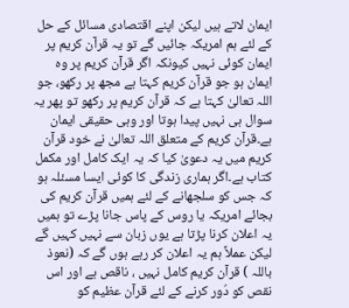ایمان لاتے ہیں لیکن اپنے اقتصادی مسائل کے حل کے لئے ہم امریکہ جائیں گے تو یہ قرآن کریم پر ایمان کوئی نہیں کیونکہ اگر قرآن کریم پر وہ ایمان ہو جو قرآن کریم کہتا ہے مجھ پر رکھو، جو اللہ تعالیٰ کہتا ہے کہ قرآن کریم پر رکھو تو پھر یہ سوال ہی نہیں پیدا ہوتا اور وہی حقیقی ایمان ہے۔قرآن کریم کے متعلق اللہ تعالیٰ نے خود قرآن کریم میں یہ دعویٰ کیا کہ یہ ایک کامل اور مکمل کتاب ہے۔اگر ہماری زندگی کا کوئی ایسا مسئلہ ہو کہ جس کو سلجھانے کے لئے ہمیں قرآن کریم کی بجائے امریکہ یا روس کے پاس جانا پڑے تو ہمیں یہ اعلان کرنا پڑتا ہے یوں زبان سے نہیں کہیں گے لیکن عملاً ہم یہ اعلان کر رہے ہوں گے کہ (نعوذ باللہ ) قرآن کریم کامل نہیں ، ناقص ہے اور اس نقص کو دُور کرنے کے لئے قرآن عظیم کو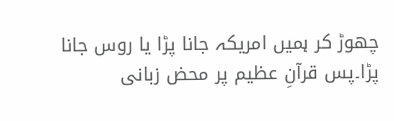چھوڑ کر ہمیں امریکہ جانا پڑا یا روس جانا پڑا۔پس قرآنِ عظیم پر محض زبانی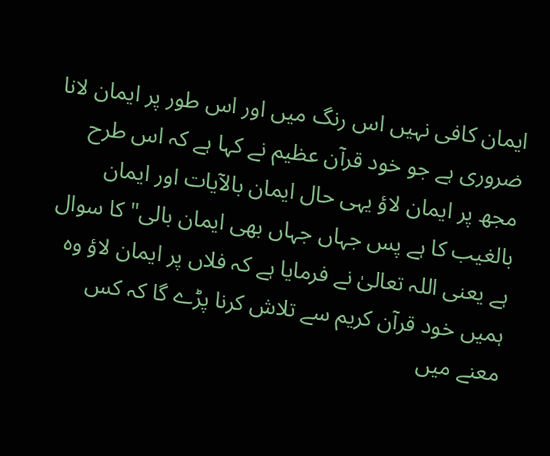ایمان کافی نہیں اس رنگ میں اور اس طور پر ایمان لانا ضروری ہے جو خود قرآن عظیم نے کہا ہے کہ اس طرح مجھ پر ایمان لاؤ یہی حال ایمان بالآیات اور ایمان بالغیب کا ہے پس جہاں جہاں بھی ایمان بالی" کا سوال ہے یعنی اللہ تعالیٰ نے فرمایا ہے کہ فلاں پر ایمان لاؤ وہ ہمیں خود قرآن کریم سے تلاش کرنا پڑے گا کہ کس معنے میں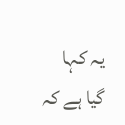یہ کہا گیا ہے کہ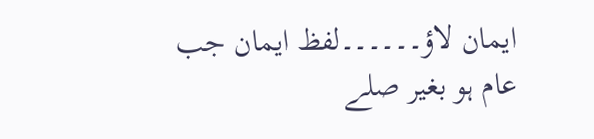ایمان لاؤ۔۔۔۔۔۔لفظ ایمان جب عام ہو بغیر صلے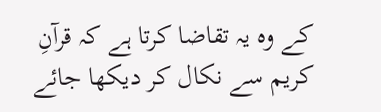کے وہ یہ تقاضا کرتا ہے کہ قرآنِ کریم سے نکال کر دیکھا جائے